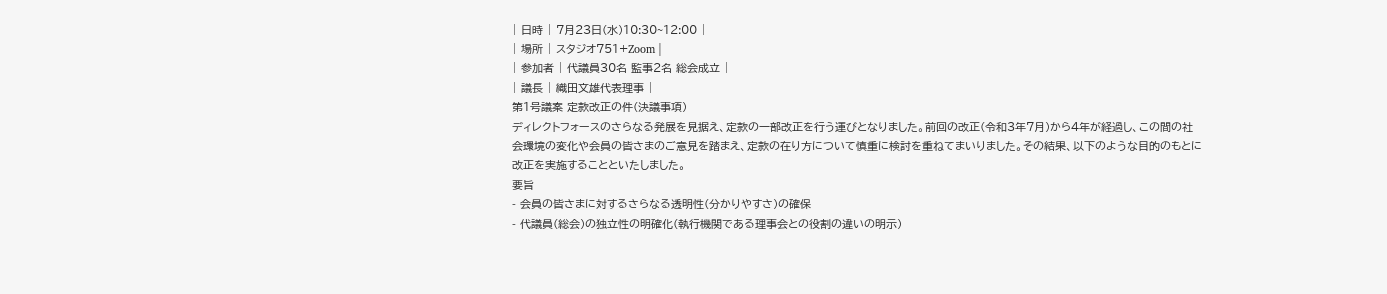| 日時 | 7月23日(水)10:30~12:00 |
| 場所 | スタジオ751+Zoom |
| 参加者 | 代議員30名 監事2名 総会成立 |
| 議長 | 織田文雄代表理事 |
第1号議案 定款改正の件(決議事項)
ディレクトフォースのさらなる発展を見据え、定款の一部改正を行う運びとなりました。前回の改正(令和3年7月)から4年が経過し、この間の社会環境の変化や会員の皆さまのご意見を踏まえ、定款の在り方について慎重に検討を重ねてまいりました。その結果、以下のような目的のもとに改正を実施することといたしました。
要旨
- 会員の皆さまに対するさらなる透明性(分かりやすさ)の確保
- 代議員(総会)の独立性の明確化(執行機関である理事会との役割の違いの明示)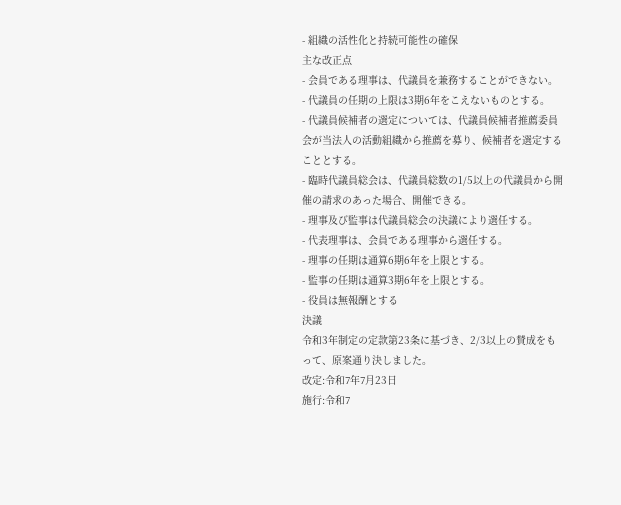- 組織の活性化と持続可能性の確保
主な改正点
- 会員である理事は、代議員を兼務することができない。
- 代議員の任期の上限は3期6年をこえないものとする。
- 代議員候補者の選定については、代議員候補者推薦委員会が当法人の活動組織から推薦を募り、候補者を選定することとする。
- 臨時代議員総会は、代議員総数の1/5以上の代議員から開催の請求のあった場合、開催できる。
- 理事及び監事は代議員総会の決議により選任する。
- 代表理事は、会員である理事から選任する。
- 理事の任期は通算6期6年を上限とする。
- 監事の任期は通算3期6年を上限とする。
- 役員は無報酬とする
決議
令和3年制定の定款第23条に基づき、2/3以上の賛成をもって、原案通り決しました。
改定:令和7年7月23日
施行:令和7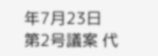年7月23日
第2号議案 代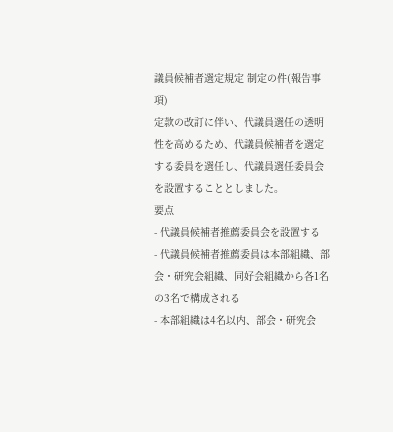議員候補者選定規定 制定の件(報告事項)
定款の改訂に伴い、代議員選任の透明性を高めるため、代議員候補者を選定する委員を選任し、代議員選任委員会を設置することとしました。
要点
- 代議員候補者推薦委員会を設置する
- 代議員候補者推薦委員は本部組織、部会・研究会組織、同好会組織から各1名の3名で構成される
- 本部組織は4名以内、部会・研究会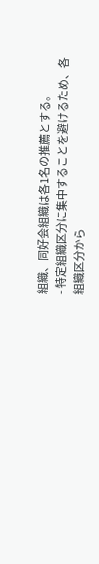組織、同好会組織は各1名の推薦とする。
- 特定組織区分に集中することを避けるため、各組織区分から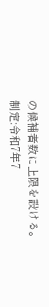の候補者数に上限を設ける。
制定:令和7年7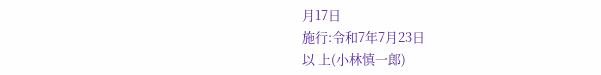月17日
施行:令和7年7月23日
以 上(小林慎一郎)